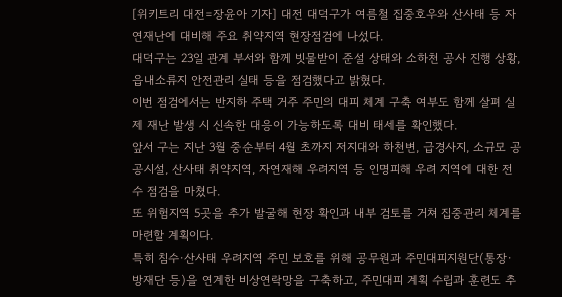[위키트리 대전=장윤아 기자] 대전 대덕구가 여름철 집중호우와 산사태 등 자연재난에 대비해 주요 취약지역 현장점검에 나섰다.
대덕구는 23일 관계 부서와 함께 빗물받이 준설 상태와 소하천 공사 진행 상황, 읍내소류지 안전관리 실태 등을 점검했다고 밝혔다.
이번 점검에서는 반지하 주택 거주 주민의 대피 체계 구축 여부도 함께 살펴 실제 재난 발생 시 신속한 대응이 가능하도록 대비 태세를 확인했다.
앞서 구는 지난 3월 중순부터 4월 초까지 저지대와 하천변, 급경사지, 소규모 공공시설, 산사태 취약지역, 자연재해 우려지역 등 인명피해 우려 지역에 대한 전수 점검을 마쳤다.
또 위험지역 5곳을 추가 발굴해 현장 확인과 내부 검토를 거쳐 집중관리 체계를 마련할 계획이다.
특히 침수·산사태 우려지역 주민 보호를 위해 공무원과 주민대피지원단(통장·방재단 등)을 연계한 비상연락망을 구축하고, 주민대피 계획 수립과 훈련도 추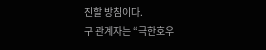진할 방침이다.
구 관계자는 “극한호우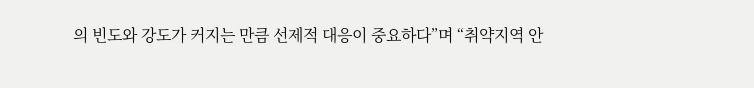의 빈도와 강도가 커지는 만큼 선제적 대응이 중요하다”며 “취약지역 안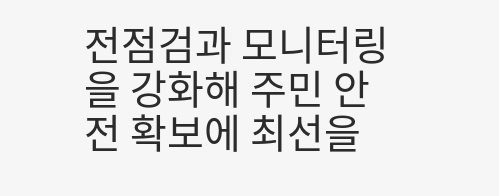전점검과 모니터링을 강화해 주민 안전 확보에 최선을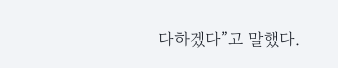다하겠다”고 말했다.